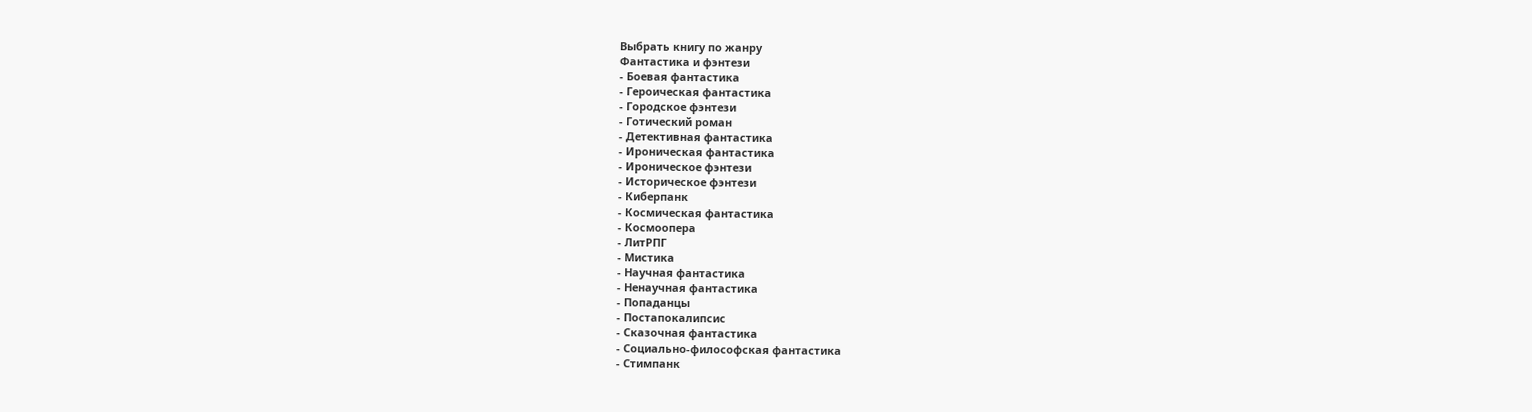Выбрать книгу по жанру
Фантастика и фэнтези
- Боевая фантастика
- Героическая фантастика
- Городское фэнтези
- Готический роман
- Детективная фантастика
- Ироническая фантастика
- Ироническое фэнтези
- Историческое фэнтези
- Киберпанк
- Космическая фантастика
- Космоопера
- ЛитРПГ
- Мистика
- Научная фантастика
- Ненаучная фантастика
- Попаданцы
- Постапокалипсис
- Сказочная фантастика
- Социально-философская фантастика
- Стимпанк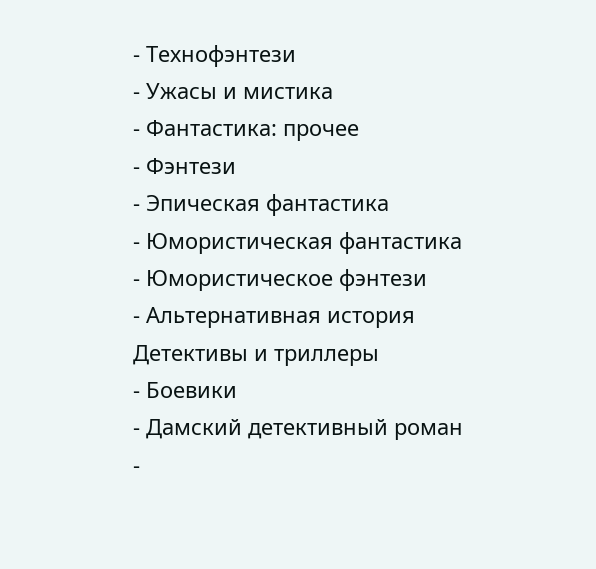- Технофэнтези
- Ужасы и мистика
- Фантастика: прочее
- Фэнтези
- Эпическая фантастика
- Юмористическая фантастика
- Юмористическое фэнтези
- Альтернативная история
Детективы и триллеры
- Боевики
- Дамский детективный роман
-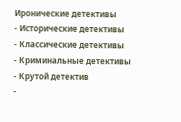Иронические детективы
- Исторические детективы
- Классические детективы
- Криминальные детективы
- Крутой детектив
-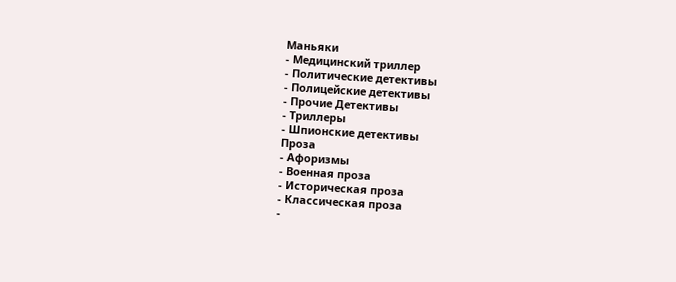Маньяки
- Медицинский триллер
- Политические детективы
- Полицейские детективы
- Прочие Детективы
- Триллеры
- Шпионские детективы
Проза
- Афоризмы
- Военная проза
- Историческая проза
- Классическая проза
-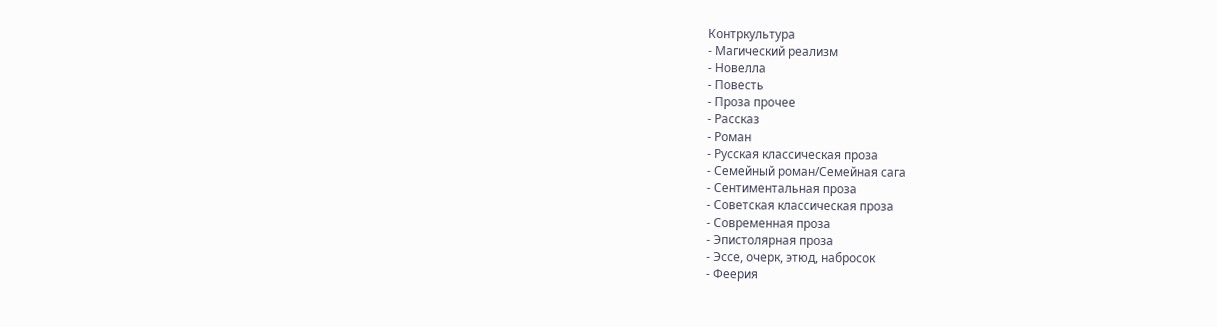Контркультура
- Магический реализм
- Новелла
- Повесть
- Проза прочее
- Рассказ
- Роман
- Русская классическая проза
- Семейный роман/Семейная сага
- Сентиментальная проза
- Советская классическая проза
- Современная проза
- Эпистолярная проза
- Эссе, очерк, этюд, набросок
- Феерия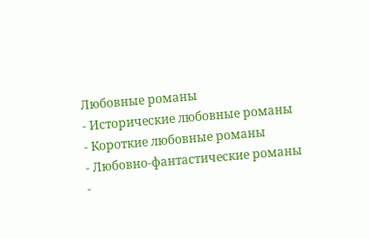Любовные романы
- Исторические любовные романы
- Короткие любовные романы
- Любовно-фантастические романы
-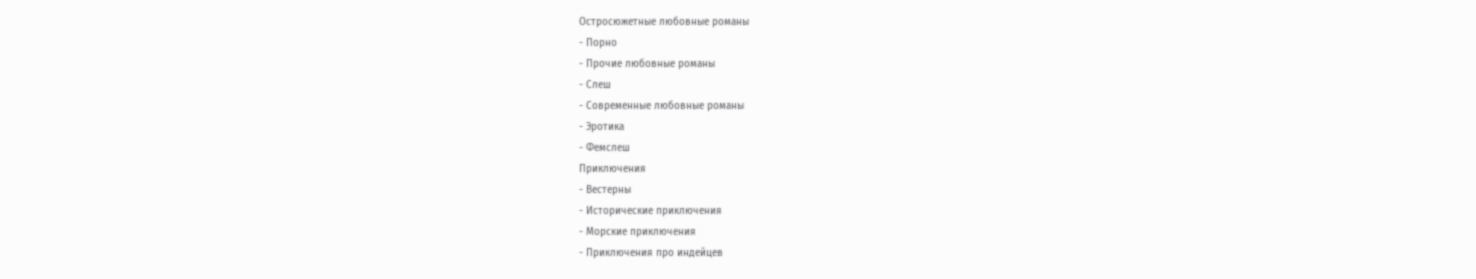Остросюжетные любовные романы
- Порно
- Прочие любовные романы
- Слеш
- Современные любовные романы
- Эротика
- Фемслеш
Приключения
- Вестерны
- Исторические приключения
- Морские приключения
- Приключения про индейцев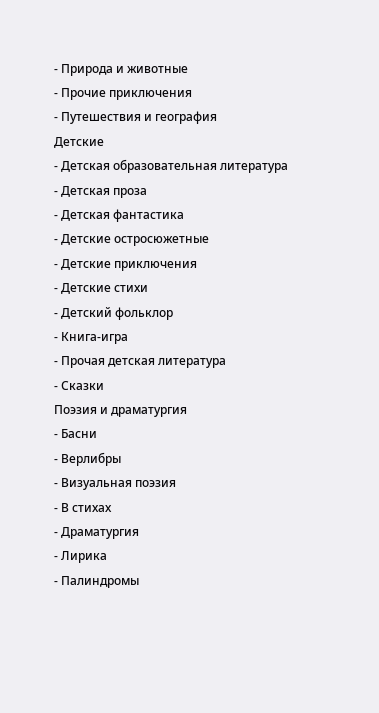- Природа и животные
- Прочие приключения
- Путешествия и география
Детские
- Детская образовательная литература
- Детская проза
- Детская фантастика
- Детские остросюжетные
- Детские приключения
- Детские стихи
- Детский фольклор
- Книга-игра
- Прочая детская литература
- Сказки
Поэзия и драматургия
- Басни
- Верлибры
- Визуальная поэзия
- В стихах
- Драматургия
- Лирика
- Палиндромы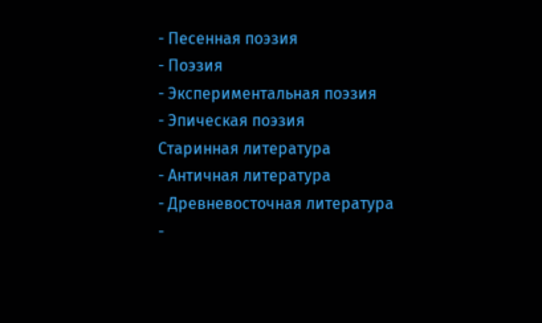- Песенная поэзия
- Поэзия
- Экспериментальная поэзия
- Эпическая поэзия
Старинная литература
- Античная литература
- Древневосточная литература
-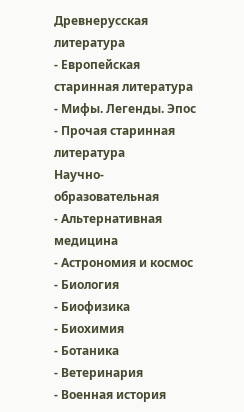Древнерусская литература
- Европейская старинная литература
- Мифы. Легенды. Эпос
- Прочая старинная литература
Научно-образовательная
- Альтернативная медицина
- Астрономия и космос
- Биология
- Биофизика
- Биохимия
- Ботаника
- Ветеринария
- Военная история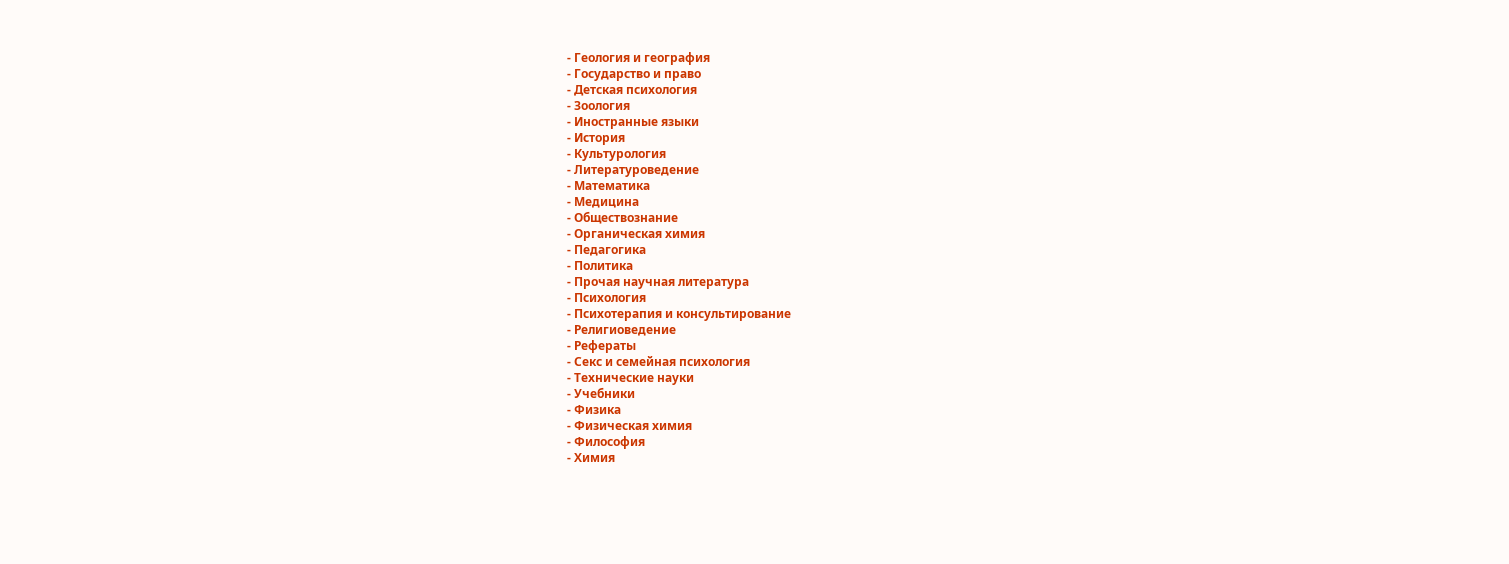- Геология и география
- Государство и право
- Детская психология
- Зоология
- Иностранные языки
- История
- Культурология
- Литературоведение
- Математика
- Медицина
- Обществознание
- Органическая химия
- Педагогика
- Политика
- Прочая научная литература
- Психология
- Психотерапия и консультирование
- Религиоведение
- Рефераты
- Секс и семейная психология
- Технические науки
- Учебники
- Физика
- Физическая химия
- Философия
- Химия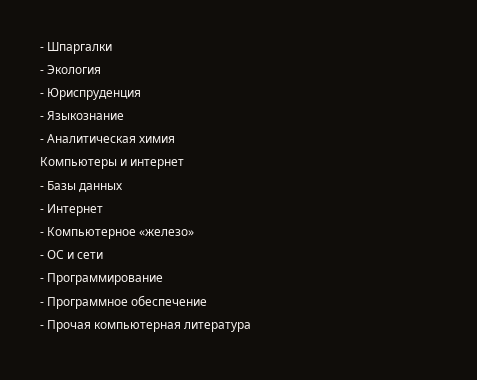- Шпаргалки
- Экология
- Юриспруденция
- Языкознание
- Аналитическая химия
Компьютеры и интернет
- Базы данных
- Интернет
- Компьютерное «железо»
- ОС и сети
- Программирование
- Программное обеспечение
- Прочая компьютерная литература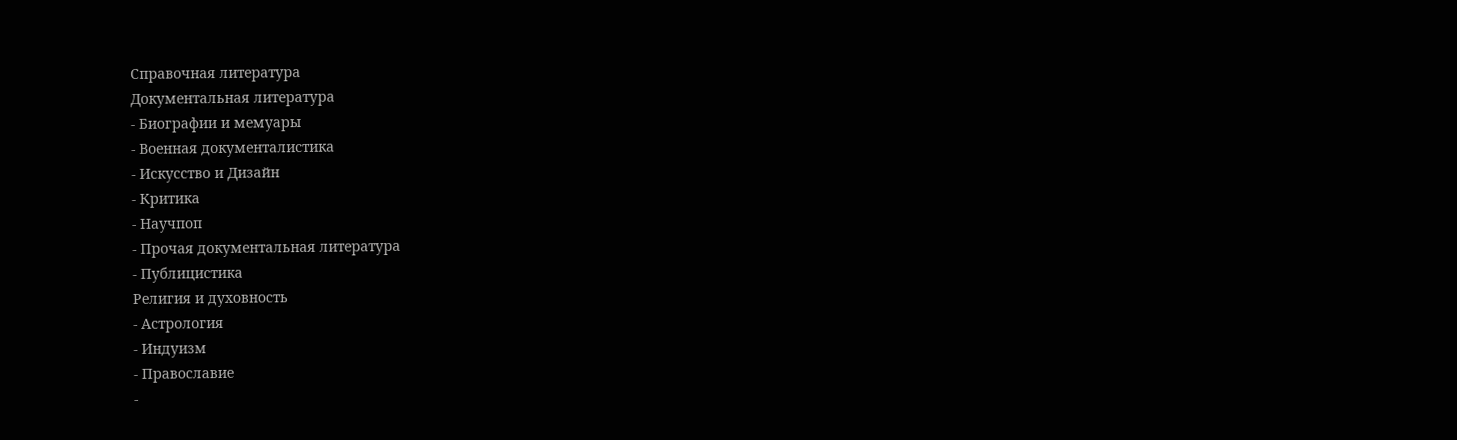Справочная литература
Документальная литература
- Биографии и мемуары
- Военная документалистика
- Искусство и Дизайн
- Критика
- Научпоп
- Прочая документальная литература
- Публицистика
Религия и духовность
- Астрология
- Индуизм
- Православие
-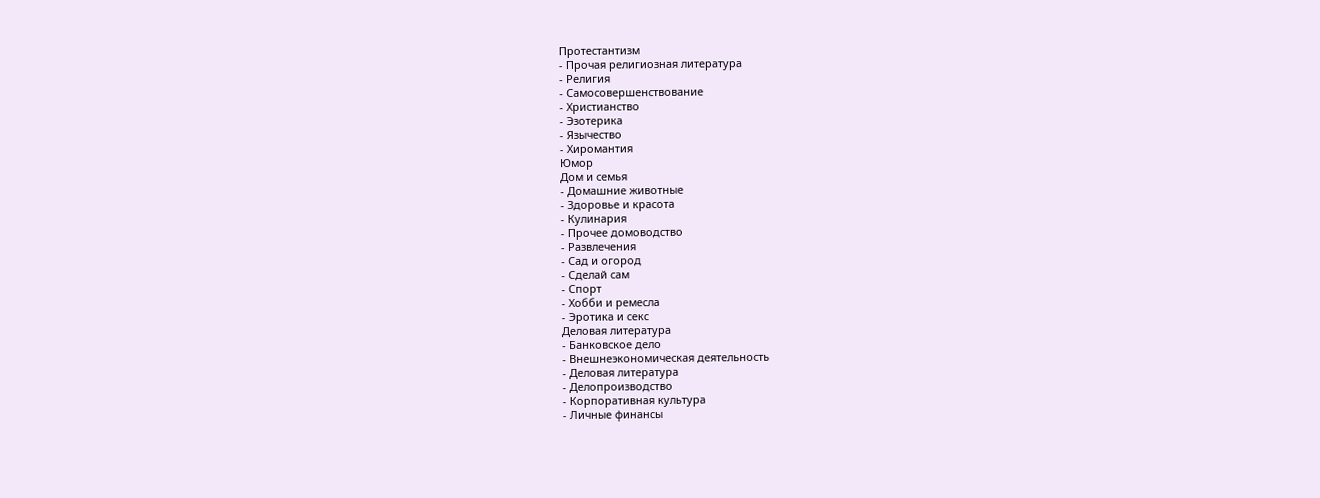Протестантизм
- Прочая религиозная литература
- Религия
- Самосовершенствование
- Христианство
- Эзотерика
- Язычество
- Хиромантия
Юмор
Дом и семья
- Домашние животные
- Здоровье и красота
- Кулинария
- Прочее домоводство
- Развлечения
- Сад и огород
- Сделай сам
- Спорт
- Хобби и ремесла
- Эротика и секс
Деловая литература
- Банковское дело
- Внешнеэкономическая деятельность
- Деловая литература
- Делопроизводство
- Корпоративная культура
- Личные финансы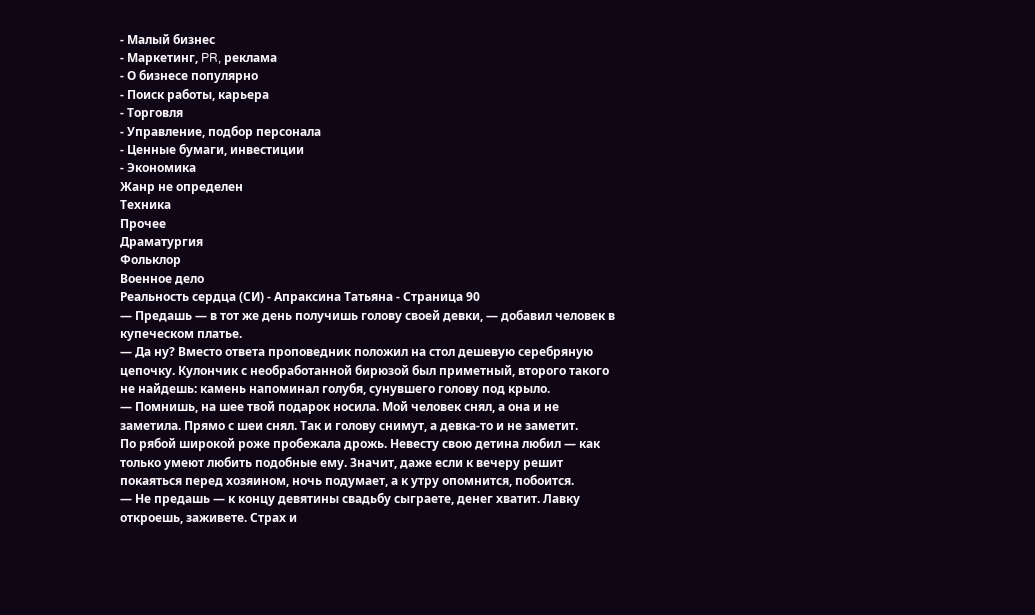- Малый бизнес
- Маркетинг, PR, реклама
- О бизнесе популярно
- Поиск работы, карьера
- Торговля
- Управление, подбор персонала
- Ценные бумаги, инвестиции
- Экономика
Жанр не определен
Техника
Прочее
Драматургия
Фольклор
Военное дело
Реальность сердца (СИ) - Апраксина Татьяна - Страница 90
— Предашь — в тот же день получишь голову своей девки, — добавил человек в купеческом платье.
— Да ну? Вместо ответа проповедник положил на стол дешевую серебряную цепочку. Кулончик с необработанной бирюзой был приметный, второго такого не найдешь: камень напоминал голубя, сунувшего голову под крыло.
— Помнишь, на шее твой подарок носила. Мой человек снял, а она и не заметила. Прямо с шеи снял. Так и голову снимут, а девка-то и не заметит.
По рябой широкой роже пробежала дрожь. Невесту свою детина любил — как только умеют любить подобные ему. Значит, даже если к вечеру решит покаяться перед хозяином, ночь подумает, а к утру опомнится, побоится.
— Не предашь — к концу девятины свадьбу сыграете, денег хватит. Лавку откроешь, заживете. Страх и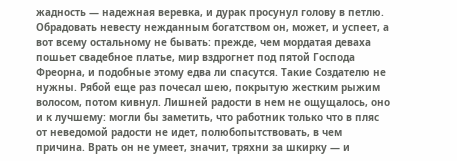жадность — надежная веревка, и дурак просунул голову в петлю. Обрадовать невесту нежданным богатством он, может, и успеет, а вот всему остальному не бывать: прежде, чем мордатая деваха пошьет свадебное платье, мир вздрогнет под пятой Господа Фреорна, и подобные этому едва ли спасутся. Такие Создателю не нужны. Рябой еще раз почесал шею, покрытую жестким рыжим волосом, потом кивнул. Лишней радости в нем не ощущалось, оно и к лучшему: могли бы заметить, что работник только что в пляс от неведомой радости не идет, полюбопытствовать, в чем причина. Врать он не умеет, значит, тряхни за шкирку — и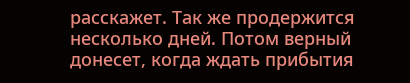расскажет. Так же продержится несколько дней. Потом верный донесет, когда ждать прибытия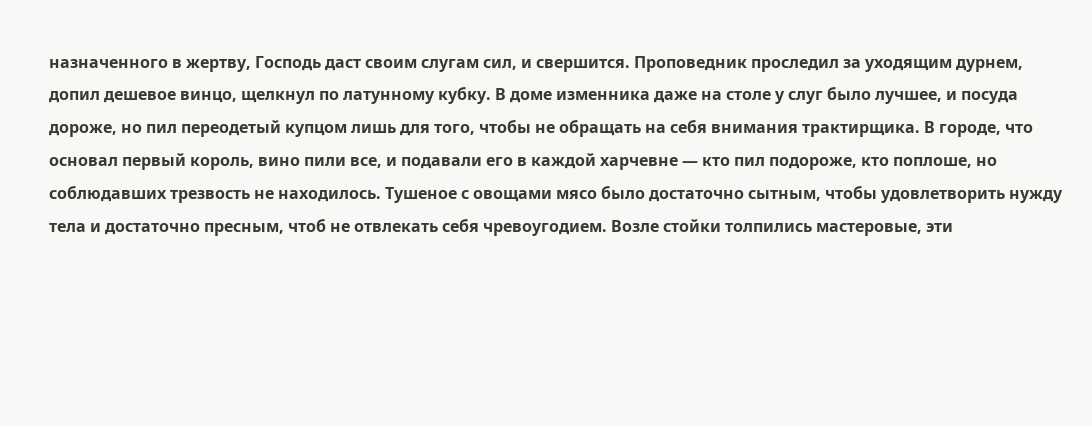назначенного в жертву, Господь даст своим слугам сил, и свершится. Проповедник проследил за уходящим дурнем, допил дешевое винцо, щелкнул по латунному кубку. В доме изменника даже на столе у слуг было лучшее, и посуда дороже, но пил переодетый купцом лишь для того, чтобы не обращать на себя внимания трактирщика. В городе, что основал первый король, вино пили все, и подавали его в каждой харчевне — кто пил подороже, кто поплоше, но соблюдавших трезвость не находилось. Тушеное с овощами мясо было достаточно сытным, чтобы удовлетворить нужду тела и достаточно пресным, чтоб не отвлекать себя чревоугодием. Возле стойки толпились мастеровые, эти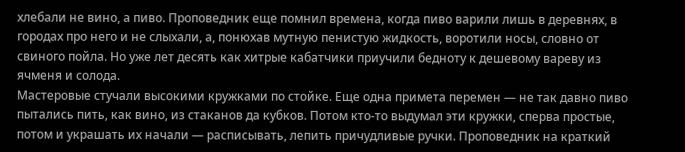хлебали не вино, а пиво. Проповедник еще помнил времена, когда пиво варили лишь в деревнях, в городах про него и не слыхали, а, понюхав мутную пенистую жидкость, воротили носы, словно от свиного пойла. Но уже лет десять как хитрые кабатчики приучили бедноту к дешевому вареву из ячменя и солода.
Мастеровые стучали высокими кружками по стойке. Еще одна примета перемен — не так давно пиво пытались пить, как вино, из стаканов да кубков. Потом кто-то выдумал эти кружки, сперва простые, потом и украшать их начали — расписывать, лепить причудливые ручки. Проповедник на краткий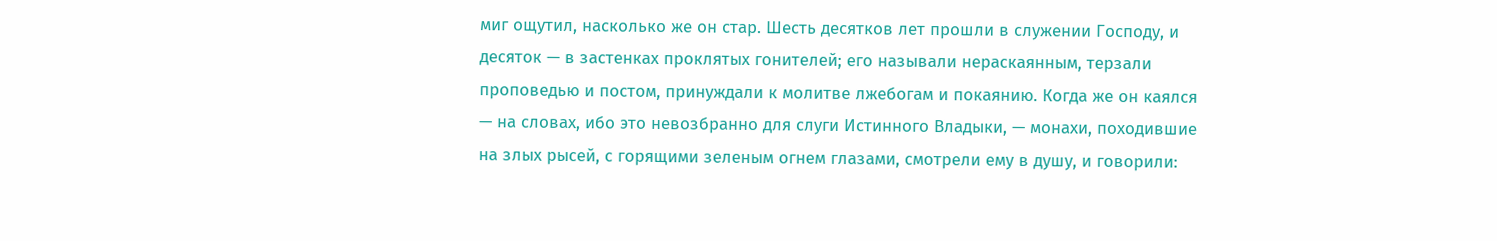миг ощутил, насколько же он стар. Шесть десятков лет прошли в служении Господу, и десяток — в застенках проклятых гонителей; его называли нераскаянным, терзали проповедью и постом, принуждали к молитве лжебогам и покаянию. Когда же он каялся — на словах, ибо это невозбранно для слуги Истинного Владыки, — монахи, походившие на злых рысей, с горящими зеленым огнем глазами, смотрели ему в душу, и говорили: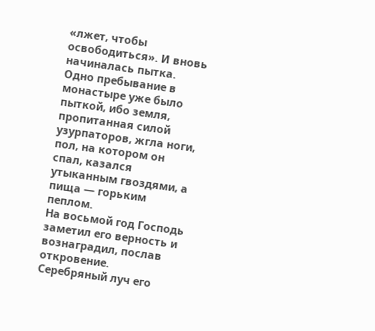«лжет, чтобы освободиться». И вновь начиналась пытка. Одно пребывание в монастыре уже было пыткой, ибо земля, пропитанная силой узурпаторов, жгла ноги, пол, на котором он спал, казался утыканным гвоздями, а пища — горьким пеплом.
На восьмой год Господь заметил его верность и вознаградил, послав откровение. Серебряный луч его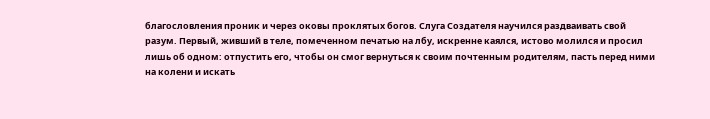благословления проник и через оковы проклятых богов. Слуга Создателя научился раздваивать свой разум. Первый, живший в теле, помеченном печатью на лбу, искренне каялся, истово молился и просил лишь об одном: отпустить его, чтобы он смог вернуться к своим почтенным родителям, пасть перед ними на колени и искать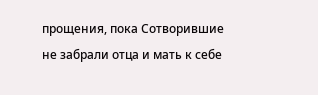прощения, пока Сотворившие не забрали отца и мать к себе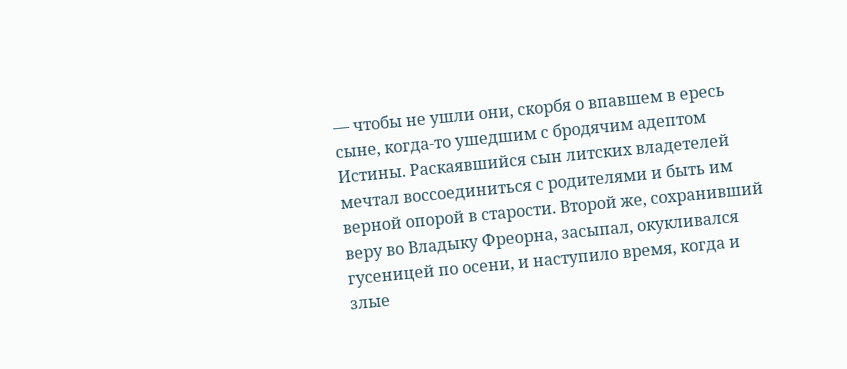— чтобы не ушли они, скорбя о впавшем в ересь сыне, когда-то ушедшим с бродячим адептом Истины. Раскаявшийся сын литских владетелей мечтал воссоединиться с родителями и быть им верной опорой в старости. Второй же, сохранивший веру во Владыку Фреорна, засыпал, окукливался гусеницей по осени, и наступило время, когда и злые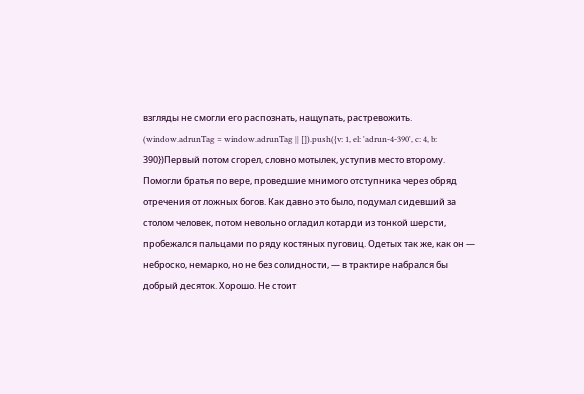взгляды не смогли его распознать, нащупать, растревожить.
(window.adrunTag = window.adrunTag || []).push({v: 1, el: 'adrun-4-390', c: 4, b: 390})Первый потом сгорел, словно мотылек, уступив место второму. Помогли братья по вере, проведшие мнимого отступника через обряд отречения от ложных богов. Как давно это было, подумал сидевший за столом человек, потом невольно огладил котарди из тонкой шерсти, пробежался пальцами по ряду костяных пуговиц. Одетых так же, как он — неброско, немарко, но не без солидности, — в трактире набрался бы добрый десяток. Хорошо. Не стоит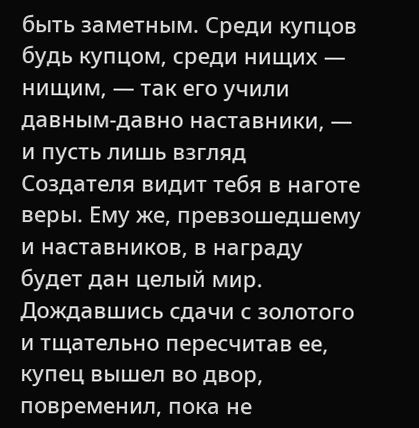быть заметным. Среди купцов будь купцом, среди нищих — нищим, — так его учили давным-давно наставники, — и пусть лишь взгляд Создателя видит тебя в наготе веры. Ему же, превзошедшему и наставников, в награду будет дан целый мир. Дождавшись сдачи с золотого и тщательно пересчитав ее, купец вышел во двор, повременил, пока не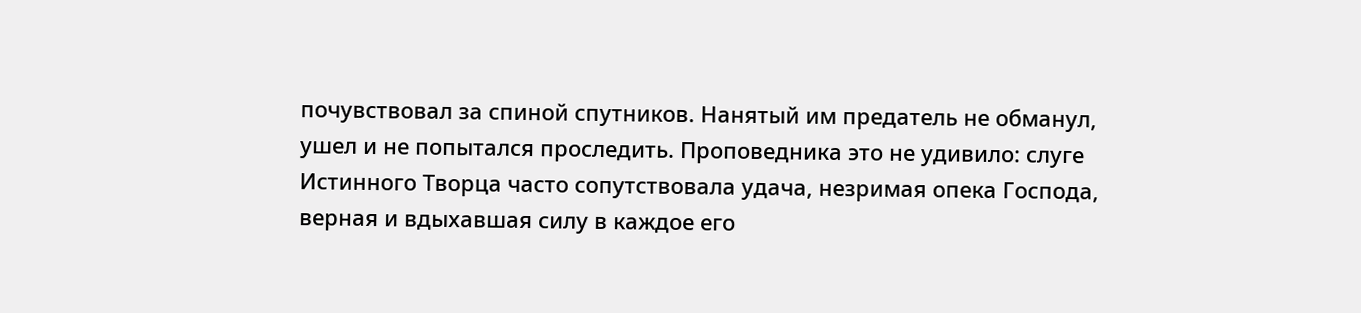почувствовал за спиной спутников. Нанятый им предатель не обманул, ушел и не попытался проследить. Проповедника это не удивило: слуге Истинного Творца часто сопутствовала удача, незримая опека Господа, верная и вдыхавшая силу в каждое его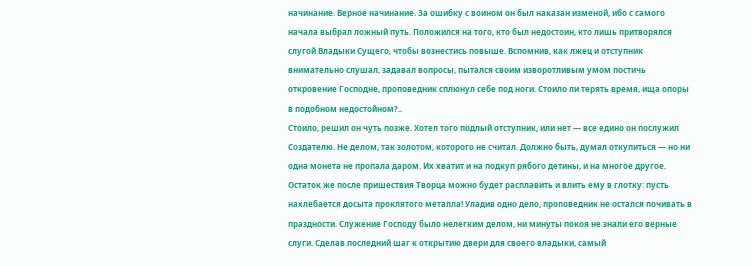начинание. Верное начинание. За ошибку с воином он был наказан изменой, ибо с самого начала выбрал ложный путь. Положился на того, кто был недостоин, кто лишь притворялся слугой Владыки Сущего, чтобы вознестись повыше. Вспомнив, как лжец и отступник внимательно слушал, задавал вопросы, пытался своим изворотливым умом постичь откровение Господне, проповедник сплюнул себе под ноги. Стоило ли терять время, ища опоры в подобном недостойном?..
Стоило, решил он чуть позже. Хотел того подлый отступник, или нет — все едино он послужил Создателю. Не делом, так золотом, которого не считал. Должно быть, думал откупиться — но ни одна монета не пропала даром. Их хватит и на подкуп рябого детины, и на многое другое. Остаток же после пришествия Творца можно будет расплавить и влить ему в глотку: пусть нахлебается досыта проклятого металла! Уладив одно дело, проповедник не остался почивать в праздности. Служение Господу было нелегким делом, ни минуты покоя не знали его верные слуги. Сделав последний шаг к открытию двери для своего владыки, самый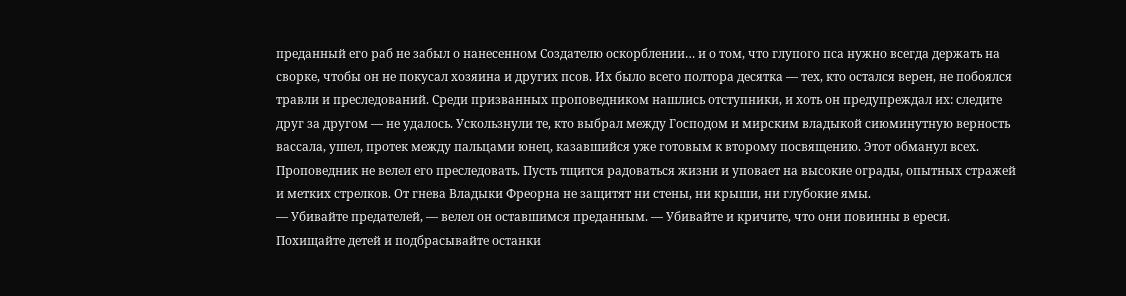преданный его раб не забыл о нанесенном Создателю оскорблении… и о том, что глупого пса нужно всегда держать на сворке, чтобы он не покусал хозяина и других псов. Их было всего полтора десятка — тех, кто остался верен, не побоялся травли и преследований. Среди призванных проповедником нашлись отступники, и хоть он предупреждал их: следите друг за другом — не удалось. Ускользнули те, кто выбрал между Господом и мирским владыкой сиюминутную верность вассала, ушел, протек между пальцами юнец, казавшийся уже готовым к второму посвящению. Этот обманул всех. Проповедник не велел его преследовать. Пусть тщится радоваться жизни и уповает на высокие ограды, опытных стражей и метких стрелков. От гнева Владыки Фреорна не защитят ни стены, ни крыши, ни глубокие ямы.
— Убивайте предателей, — велел он оставшимся преданным. — Убивайте и кричите, что они повинны в ереси. Похищайте детей и подбрасывайте останки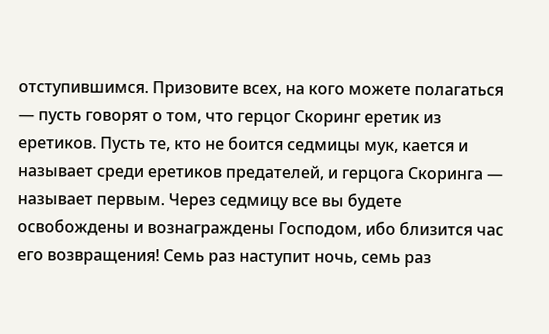отступившимся. Призовите всех, на кого можете полагаться — пусть говорят о том, что герцог Скоринг еретик из еретиков. Пусть те, кто не боится седмицы мук, кается и называет среди еретиков предателей, и герцога Скоринга — называет первым. Через седмицу все вы будете освобождены и вознаграждены Господом, ибо близится час его возвращения! Семь раз наступит ночь, семь раз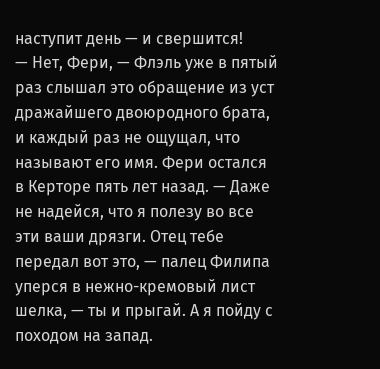наступит день — и свершится!
— Нет, Фери, — Флэль уже в пятый раз слышал это обращение из уст дражайшего двоюродного брата, и каждый раз не ощущал, что называют его имя. Фери остался в Керторе пять лет назад. — Даже не надейся, что я полезу во все эти ваши дрязги. Отец тебе передал вот это, — палец Филипа уперся в нежно-кремовый лист шелка, — ты и прыгай. А я пойду с походом на запад.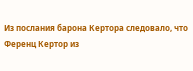Из послания барона Кертора следовало, что Ференц Кертор из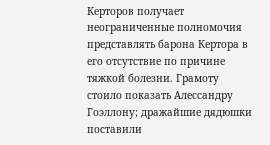Керторов получает неограниченные полномочия представлять барона Кертора в его отсутствие по причине тяжкой болезни. Грамоту стоило показать Алессандру Гоэллону; дражайшие дядюшки поставили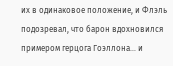их в одинаковое положение, и Флэль подозревал, что барон вдохновился примером герцога Гоэллона… и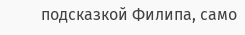подсказкой Филипа, само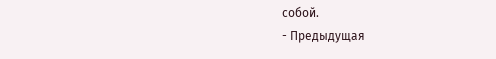собой.
- Предыдущая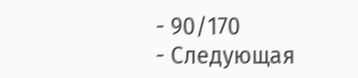- 90/170
- Следующая